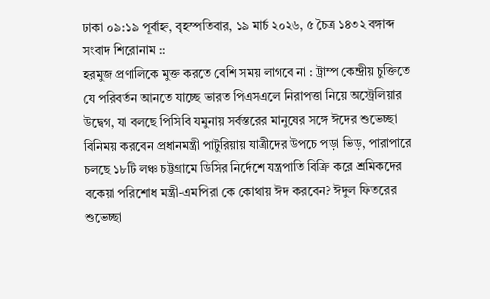ঢাকা ০৯:১৯ পূর্বাহ্ন, বৃহস্পতিবার, ১৯ মার্চ ২০২৬, ৫ চৈত্র ১৪৩২ বঙ্গাব্দ
সংবাদ শিরোনাম ::
হরমুজ প্রণালিকে মুক্ত করতে বেশি সময় লাগবে না : ট্রাম্প কেন্দ্রীয় চুক্তিতে যে পরিবর্তন আনতে যাচ্ছে ভারত পিএসএলে নিরাপত্তা নিয়ে অস্ট্রেলিয়ার উদ্বেগ, যা বলছে পিসিবি যমুনায় সর্বস্তরের মানুষের সঙ্গে ঈদের শুভেচ্ছা বিনিময় করবেন প্রধানমন্ত্রী পাটুরিয়ায় যাত্রীদের উপচে পড়া ভিড়, পারাপারে চলছে ১৮টি লঞ্চ চট্টগ্রামে ডিসির নির্দেশে যন্ত্রপাতি বিক্রি করে শ্রমিকদের বকেয়া পরিশোধ মন্ত্রী-এমপিরা কে কোথায় ঈদ করবেন? ঈদুল ফিতরের শুভেচ্ছা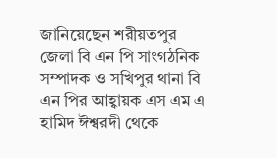জানিয়েছেন শরীয়তপুর জেলা বি এন পি সাংগঠনিক সম্পাদক ও সখিপুর থানা বি এন পির আহ্বায়ক এস এম এ হামিদ ঈশ্বরদী থেকে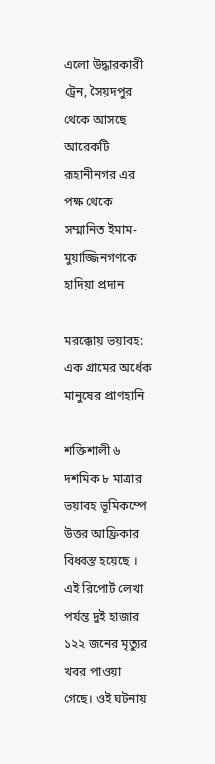এলো উদ্ধারকারী ট্রেন, সৈয়দপুর থেকে আসছে আরেকটি রূহানীনগর এর পক্ষ থেকে সম্মানিত ইমাম-মুয়াজ্জিনগণকে  হাদিয়া প্রদান

মরক্কোয় ভয়াবহ: এক গ্রামের অর্ধেক মানুষের প্রাণহানি

শক্তিশালী ৬ দশমিক ৮ মাত্রার ভয়াবহ ভূমিকম্পে উত্তর আফ্রিকার বিধ্বস্ত হয়েছে । এই রিপোর্ট লেখা পর্যন্ত দুই হাজার ১২২ জনের মৃত্যুর খবর পাওয়া গেছে। ওই ঘটনায়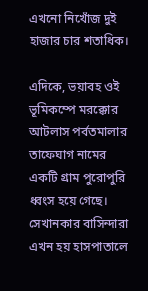এখনো নিখোঁজ দুই হাজার চার শতাধিক।

এদিকে, ভয়াবহ ওই ভূমিকম্পে মরক্কোর আটলাস পর্বতমালার তাফেঘাগ নামের একটি গ্রাম পুরোপুরি ধ্বংস হয়ে গেছে। সেখানকার বাসিন্দারা এখন হয় হাসপাতালে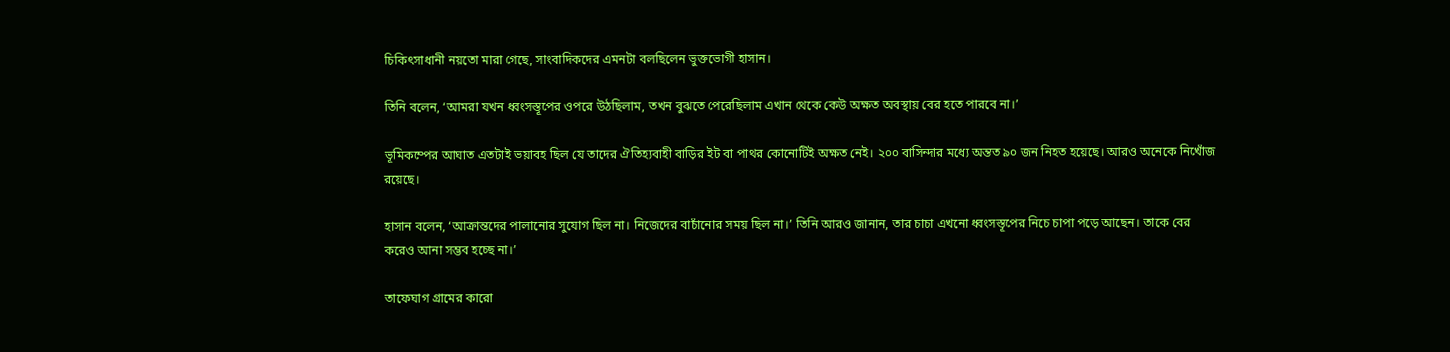চিকিৎসাধানী নয়তো মারা গেছে, সাংবাদিকদের এমনটা বলছিলেন ভুক্তভোগী হাসান।

তিনি বলেন, ‘আমরা যখন ধ্বংসস্তূপের ওপরে উঠছিলাম, তখন বুঝতে পেরেছিলাম এখান থেকে কেউ অক্ষত অবস্থায় বের হতে পারবে না।’

ভূমিকম্পের আঘাত এতটাই ভয়াবহ ছিল যে তাদের ঐতিহ্যবাহী বাড়ির ইট বা পাথর কোনোটিই অক্ষত নেই। ২০০ বাসিন্দার মধ্যে অন্তত ৯০ জন নিহত হয়েছে। আরও অনেকে নিখোঁজ রয়েছে।

হাসান বলেন, ‘আক্রান্তদের পালানোর সুযোগ ছিল না। নিজেদের বাচাঁনোর সময় ছিল না।’ তিনি আরও জানান, তার চাচা এখনো ধ্বংসস্তূপের নিচে চাপা পড়ে আছেন। তাকে বের করেও আনা সম্ভব হচ্ছে না।’

তাফেঘাগ গ্রামের কারো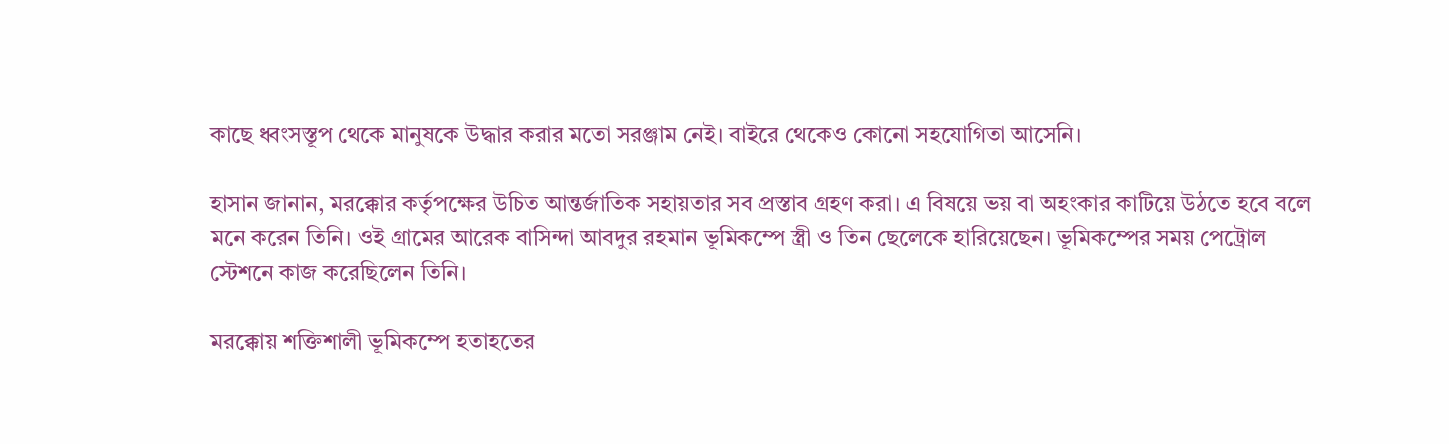কাছে ধ্বংসস্তূপ থেকে মানুষকে উদ্ধার করার মতো সরঞ্জাম নেই। বাইরে থেকেও কোনো সহযোগিতা আসেনি।

হাসান জানান, মরক্কোর কর্তৃপক্ষের উচিত আন্তর্জাতিক সহায়তার সব প্রস্তাব গ্রহণ করা। এ বিষয়ে ভয় বা অহংকার কাটিয়ে উঠতে হবে বলে মনে করেন তিনি। ওই গ্রামের আরেক বাসিন্দা আবদুর রহমান ভূমিকম্পে স্ত্রী ও তিন ছেলেকে হারিয়েছেন। ভূমিকম্পের সময় পেট্রোল স্টেশনে কাজ করেছিলেন তিনি।

মরক্কোয় শক্তিশালী ভূমিকম্পে হতাহতের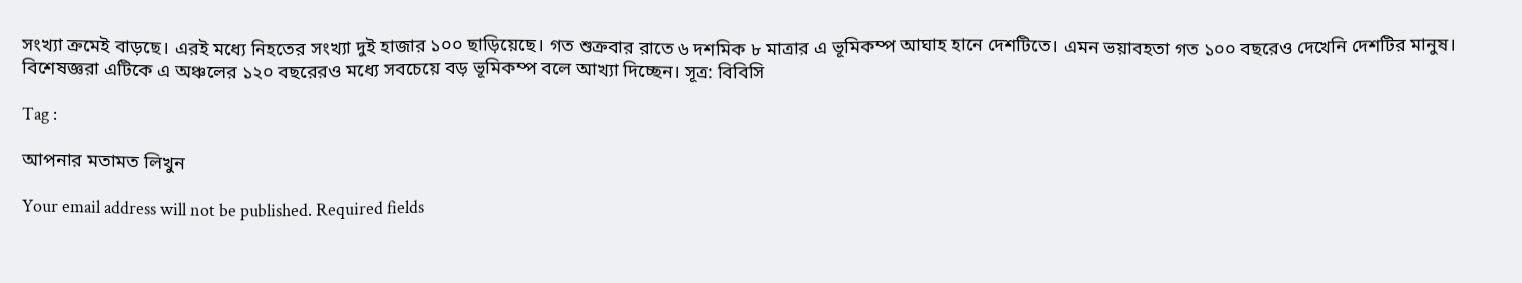সংখ্যা ক্রমেই বাড়ছে। এরই মধ্যে নিহতের সংখ্যা দুই হাজার ১০০ ছাড়িয়েছে। গত শুক্রবার রাতে ৬ দশমিক ৮ মাত্রার এ ভূমিকম্প আঘাহ হানে দেশটিতে। এমন ভয়াবহতা গত ১০০ বছরেও দেখেনি দেশটির মানুষ। বিশেষজ্ঞরা এটিকে এ অঞ্চলের ১২০ বছরেরও মধ্যে সবচেয়ে বড় ভূমিকম্প বলে আখ্যা দিচ্ছেন। সূত্র: বিবিসি

Tag :

আপনার মতামত লিখুন

Your email address will not be published. Required fields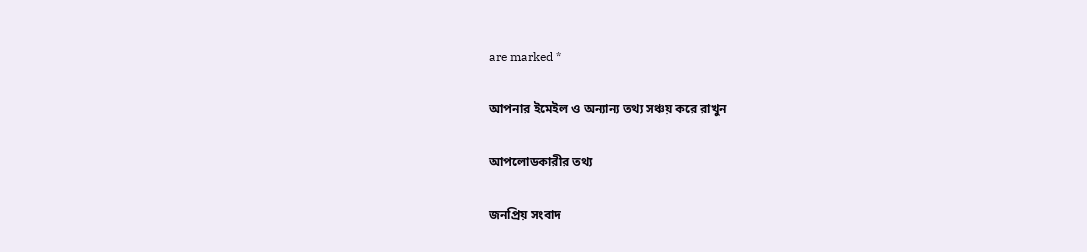are marked *

আপনার ইমেইল ও অন্যান্য তথ্য সঞ্চয় করে রাখুন

আপলোডকারীর তথ্য

জনপ্রিয় সংবাদ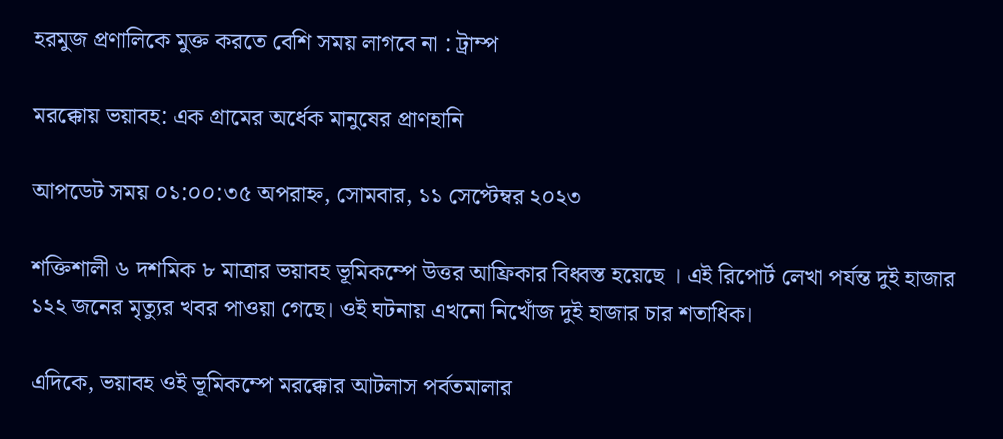হরমুজ প্রণালিকে মুক্ত করতে বেশি সময় লাগবে না : ট্রাম্প

মরক্কোয় ভয়াবহ: এক গ্রামের অর্ধেক মানুষের প্রাণহানি

আপডেট সময় ০১:০০:৩৫ অপরাহ্ন, সোমবার, ১১ সেপ্টেম্বর ২০২৩

শক্তিশালী ৬ দশমিক ৮ মাত্রার ভয়াবহ ভূমিকম্পে উত্তর আফ্রিকার বিধ্বস্ত হয়েছে । এই রিপোর্ট লেখা পর্যন্ত দুই হাজার ১২২ জনের মৃত্যুর খবর পাওয়া গেছে। ওই ঘটনায় এখনো নিখোঁজ দুই হাজার চার শতাধিক।

এদিকে, ভয়াবহ ওই ভূমিকম্পে মরক্কোর আটলাস পর্বতমালার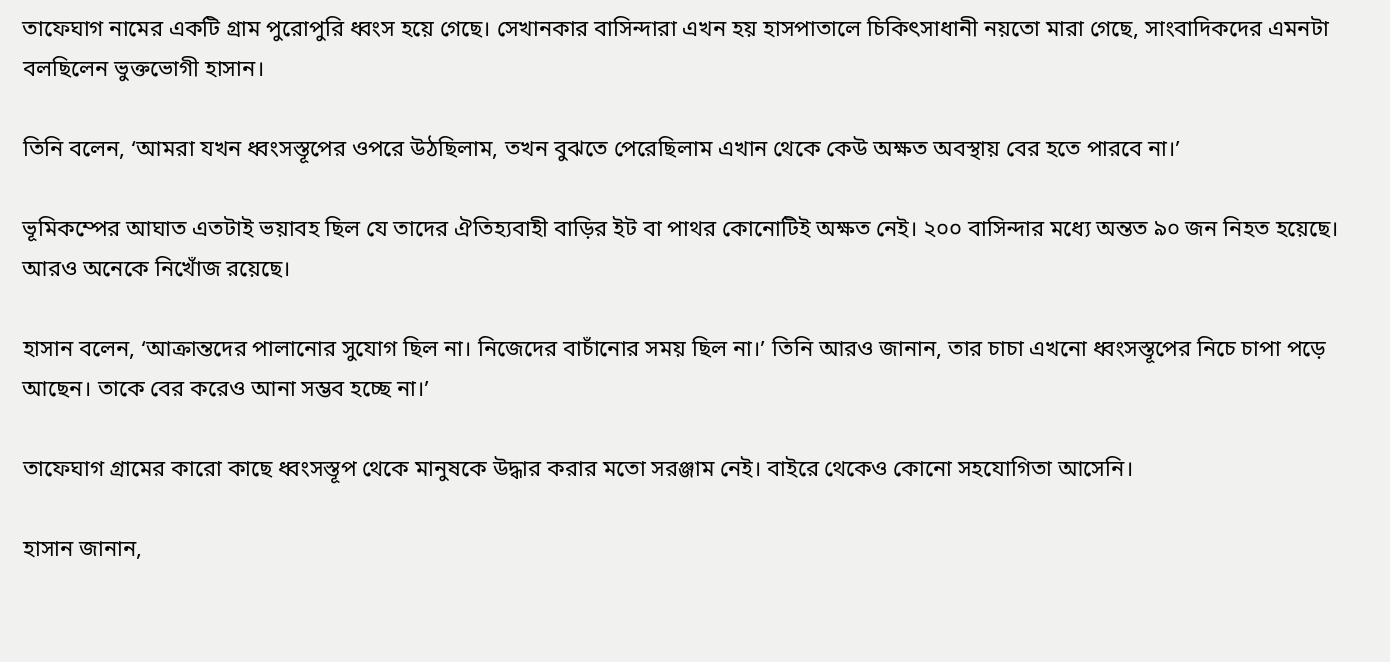তাফেঘাগ নামের একটি গ্রাম পুরোপুরি ধ্বংস হয়ে গেছে। সেখানকার বাসিন্দারা এখন হয় হাসপাতালে চিকিৎসাধানী নয়তো মারা গেছে, সাংবাদিকদের এমনটা বলছিলেন ভুক্তভোগী হাসান।

তিনি বলেন, ‘আমরা যখন ধ্বংসস্তূপের ওপরে উঠছিলাম, তখন বুঝতে পেরেছিলাম এখান থেকে কেউ অক্ষত অবস্থায় বের হতে পারবে না।’

ভূমিকম্পের আঘাত এতটাই ভয়াবহ ছিল যে তাদের ঐতিহ্যবাহী বাড়ির ইট বা পাথর কোনোটিই অক্ষত নেই। ২০০ বাসিন্দার মধ্যে অন্তত ৯০ জন নিহত হয়েছে। আরও অনেকে নিখোঁজ রয়েছে।

হাসান বলেন, ‘আক্রান্তদের পালানোর সুযোগ ছিল না। নিজেদের বাচাঁনোর সময় ছিল না।’ তিনি আরও জানান, তার চাচা এখনো ধ্বংসস্তূপের নিচে চাপা পড়ে আছেন। তাকে বের করেও আনা সম্ভব হচ্ছে না।’

তাফেঘাগ গ্রামের কারো কাছে ধ্বংসস্তূপ থেকে মানুষকে উদ্ধার করার মতো সরঞ্জাম নেই। বাইরে থেকেও কোনো সহযোগিতা আসেনি।

হাসান জানান,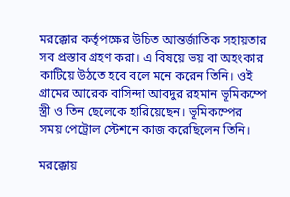মরক্কোর কর্তৃপক্ষের উচিত আন্তর্জাতিক সহায়তার সব প্রস্তাব গ্রহণ করা। এ বিষয়ে ভয় বা অহংকার কাটিয়ে উঠতে হবে বলে মনে করেন তিনি। ওই গ্রামের আরেক বাসিন্দা আবদুর রহমান ভূমিকম্পে স্ত্রী ও তিন ছেলেকে হারিয়েছেন। ভূমিকম্পের সময় পেট্রোল স্টেশনে কাজ করেছিলেন তিনি।

মরক্কোয়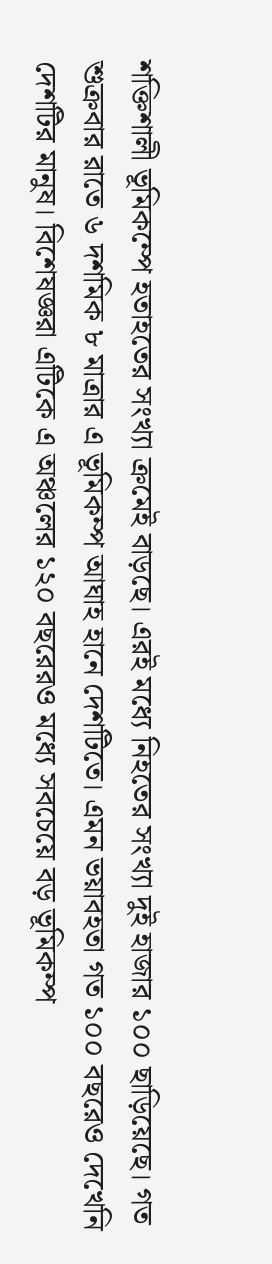শক্তিশালী ভূমিকম্পে হতাহতের সংখ্যা ক্রমেই বাড়ছে। এরই মধ্যে নিহতের সংখ্যা দুই হাজার ১০০ ছাড়িয়েছে। গত শুক্রবার রাতে ৬ দশমিক ৮ মাত্রার এ ভূমিকম্প আঘাহ হানে দেশটিতে। এমন ভয়াবহতা গত ১০০ বছরেও দেখেনি দেশটির মানুষ। বিশেষজ্ঞরা এটিকে এ অঞ্চলের ১২০ বছরেরও মধ্যে সবচেয়ে বড় ভূমিকম্প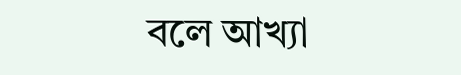বলে আখ্যা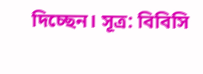দিচ্ছেন। সূত্র: বিবিসি